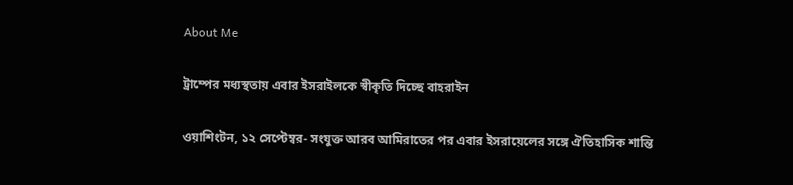About Me

ট্রাম্পের মধ্যস্থতায় এবার ইসরাইলকে স্বীকৃতি দিচ্ছে বাহরাইন

ওয়াশিংটন, ১২ সেপ্টেম্বর- সংযুক্ত আরব আমিরাতের পর এবার ইসরায়েলের সঙ্গে ঐতিহাসিক শান্তি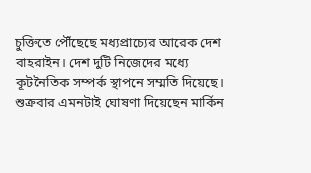চুক্তিতে পৌঁছেছে মধ্যপ্রাচ্যের আরেক দেশ বাহরাইন। দেশ দুটি নিজেদের মধ্যে কূটনৈতিক সম্পর্ক স্থাপনে সম্মতি দিয়েছে। শুক্রবার এমনটাই ঘোষণা দিয়েছেন মার্কিন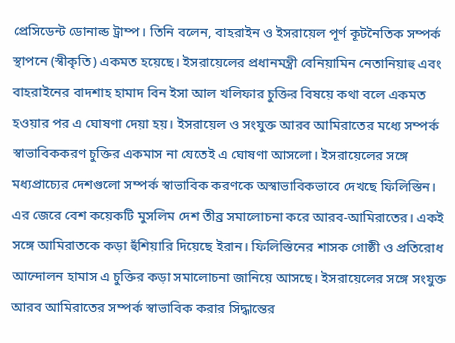প্রেসিডেন্ট ডোনাল্ড ট্রাম্প। তিনি বলেন, বাহরাইন ও ইসরায়েল পূর্ণ কূটনৈতিক সম্পর্ক স্থাপনে (স্বীকৃতি) একমত হয়েছে। ইসরায়েলের প্রধানমন্ত্রী বেনিয়ামিন নেতানিয়াহু এবং বাহরাইনের বাদশাহ হামাদ বিন ইসা আল খলিফার চুক্তির বিষয়ে কথা বলে একমত হওয়ার পর এ ঘোষণা দেয়া হয়। ইসরায়েল ও সংযুক্ত আরব আমিরাতের মধ্যে সম্পর্ক স্বাভাবিককরণ চুক্তির একমাস না যেতেই এ ঘোষণা আসলো। ইসরায়েলের সঙ্গে মধ্যপ্রাচ্যের দেশগুলো সম্পর্ক স্বাভাবিক করণকে অস্বাভাবিকভাবে দেখছে ফিলিস্তিন। এর জেরে বেশ কয়েকটি মুসলিম দেশ তীব্র সমালোচনা করে আরব-আমিরাতের। একই সঙ্গে আমিরাতকে কড়া হুঁশিয়ারি দিয়েছে ইরান। ফিলিস্তিনের শাসক গোষ্ঠী ও প্রতিরোধ আন্দোলন হামাস এ চুক্তির কড়া সমালোচনা জানিয়ে আসছে। ইসরায়েলের সঙ্গে সংযুক্ত আরব আমিরাতের সম্পর্ক স্বাভাবিক করার সিদ্ধান্তের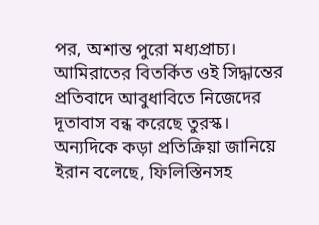পর, অশান্ত পুরো মধ্যপ্রাচ্য। আমিরাতের বিতর্কিত ওই সিদ্ধান্তের প্রতিবাদে আবুধাবিতে নিজেদের দূতাবাস বন্ধ করেছে তুরস্ক। অন্যদিকে কড়া প্রতিক্রিয়া জানিয়ে ইরান বলেছে, ফিলিস্তিনসহ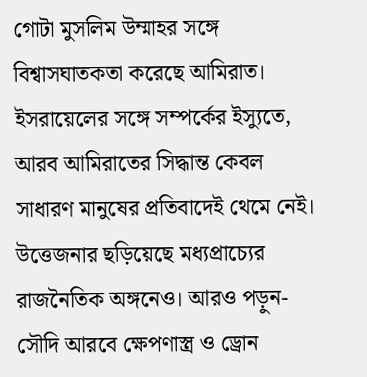গোটা মুসলিম উম্মাহর সঙ্গে বিশ্বাসঘাতকতা করেছে আমিরাত। ইসরায়েলের সঙ্গে সম্পর্কের ইস্যুতে, আরব আমিরাতের সিদ্ধান্ত কেবল সাধারণ মানুষের প্রতিবাদেই থেমে নেই। উত্তেজনার ছড়িয়েছে মধ্যপ্রাচ্যের রাজনৈতিক অঙ্গনেও। আরও পড়ুন- সৌদি আরবে ক্ষেপণাস্ত্র ও ড্রোন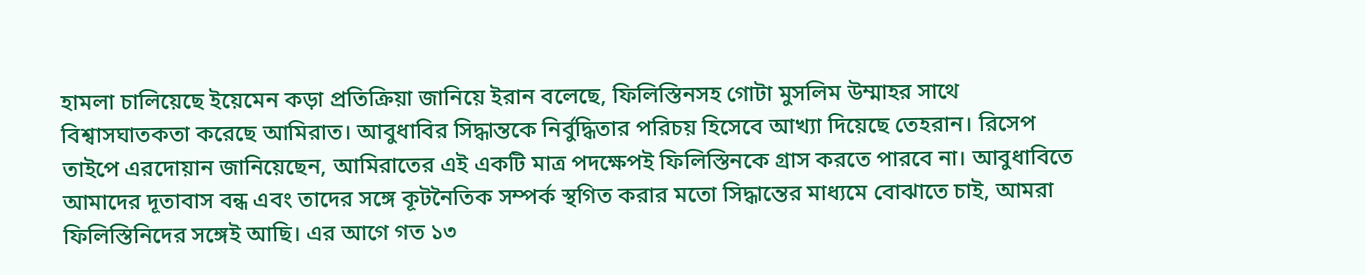হামলা চালিয়েছে ইয়েমেন কড়া প্রতিক্রিয়া জানিয়ে ইরান বলেছে, ফিলিস্তিনসহ গোটা মুসলিম উম্মাহর সাথে বিশ্বাসঘাতকতা করেছে আমিরাত। আবুধাবির সিদ্ধান্তকে নির্বুদ্ধিতার পরিচয় হিসেবে আখ্যা দিয়েছে তেহরান। রিসেপ তাইপে এরদোয়ান জানিয়েছেন, আমিরাতের এই একটি মাত্র পদক্ষেপই ফিলিস্তিনকে গ্রাস করতে পারবে না। আবুধাবিতে আমাদের দূতাবাস বন্ধ এবং তাদের সঙ্গে কূটনৈতিক সম্পর্ক স্থগিত করার মতো সিদ্ধান্তের মাধ্যমে বোঝাতে চাই, আমরা ফিলিস্তিনিদের সঙ্গেই আছি। এর আগে গত ১৩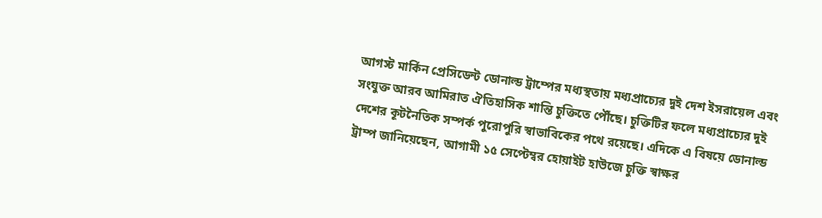আগস্ট মার্কিন প্রেসিডেন্ট ডোনাল্ড ট্রাম্পের মধ্যস্থতায় মধ্যপ্রাচ্যের দুই দেশ ইসরায়েল এবং সংযুক্ত আরব আমিরাত ঐতিহাসিক শান্তি চুক্তিতে পৌঁছে। চুক্তিটির ফলে মধ্যপ্রাচ্যের দুই দেশের কূটনৈতিক সম্পর্ক পুরোপুরি স্বাভাবিকের পথে রয়েছে। এদিকে এ বিষয়ে ডোনাল্ড ট্রাম্প জানিয়েছেন, আগামী ১৫ সেপ্টেম্বর হোয়াইট হাউজে চুক্তি স্বাক্ষর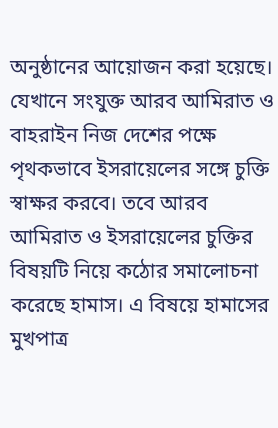অনুষ্ঠানের আয়োজন করা হয়েছে। যেখানে সংযুক্ত আরব আমিরাত ও বাহরাইন নিজ দেশের পক্ষে পৃথকভাবে ইসরায়েলের সঙ্গে চুক্তি স্বাক্ষর করবে। তবে আরব আমিরাত ও ইসরায়েলের চুক্তির বিষয়টি নিয়ে কঠোর সমালোচনা করেছে হামাস। এ বিষয়ে হামাসের মুখপাত্র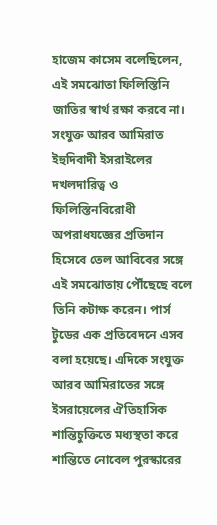হাজেম কাসেম বলেছিলেন, এই সমঝোতা ফিলিস্তিনি জাতির স্বার্থ রক্ষা করবে না। সংযুক্ত আরব আমিরাত ইহুদিবাদী ইসরাইলের দখলদারিত্ব ও ফিলিস্তিনবিরোধী অপরাধযজ্ঞের প্রতিদান হিসেবে তেল আবিবের সঙ্গে এই সমঝোতায় পৌঁছেছে বলে তিনি কটাক্ষ করেন। পার্স টুডের এক প্রতিবেদনে এসব বলা হয়েছে। এদিকে সংযুক্ত আরব আমিরাতের সঙ্গে ইসরায়েলের ঐতিহাসিক শান্তিচুক্তিতে মধ্যস্থতা করে শান্তিতে নোবেল পুরস্কারের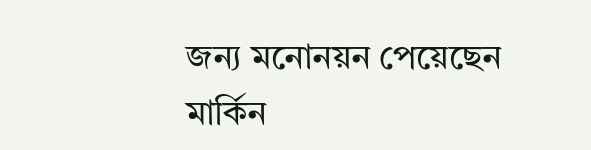জন্য মনোনয়ন পেয়েছেন মার্কিন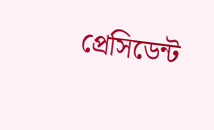প্রেসিডেন্ট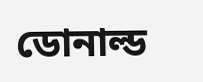ডোনাল্ড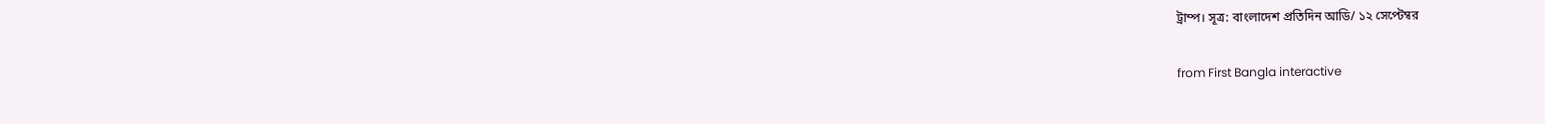ট্রাম্প। সূত্র: বাংলাদেশ প্রতিদিন আডি/ ১২ সেপ্টেম্বর

from First Bangla interactive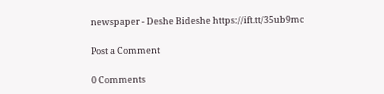newspaper - Deshe Bideshe https://ift.tt/35ub9mc

Post a Comment

0 Comments